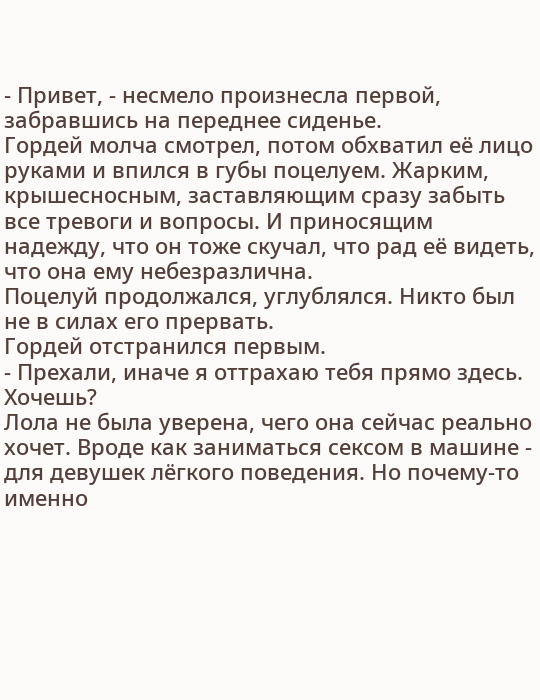- Привет, - несмело произнесла первой, забравшись на переднее сиденье.
Гордей молча смотрел, потом обхватил её лицо руками и впился в губы поцелуем. Жарким, крышесносным, заставляющим сразу забыть все тревоги и вопросы. И приносящим надежду, что он тоже скучал, что рад её видеть, что она ему небезразлична.
Поцелуй продолжался, углублялся. Никто был не в силах его прервать.
Гордей отстранился первым.
- Прехали, иначе я оттрахаю тебя прямо здесь. Хочешь?
Лола не была уверена, чего она сейчас реально хочет. Вроде как заниматься сексом в машине - для девушек лёгкого поведения. Но почему-то именно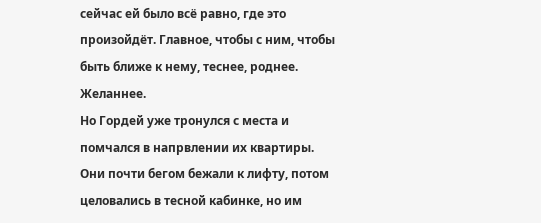сейчас ей было всё равно, где это произойдёт. Главное, чтобы с ним, чтобы быть ближе к нему, теснее, роднее. Желаннее.
Но Гордей уже тронулся с места и помчался в напрвлении их квартиры.
Они почти бегом бежали к лифту, потом целовались в тесной кабинке, но им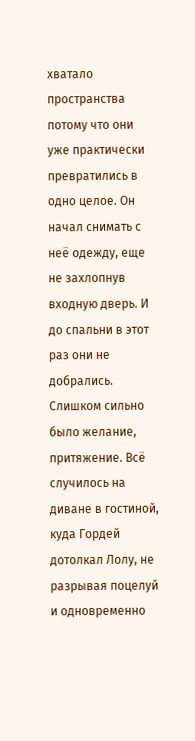хватало пространства потому что они уже практически превратились в одно целое. Он начал снимать с неё одежду, еще не захлопнув входную дверь. И до спальни в этот раз они не добрались. Слишком сильно было желание, притяжение. Всё случилось на диване в гостиной, куда Гордей дотолкал Лолу, не разрывая поцелуй и одновременно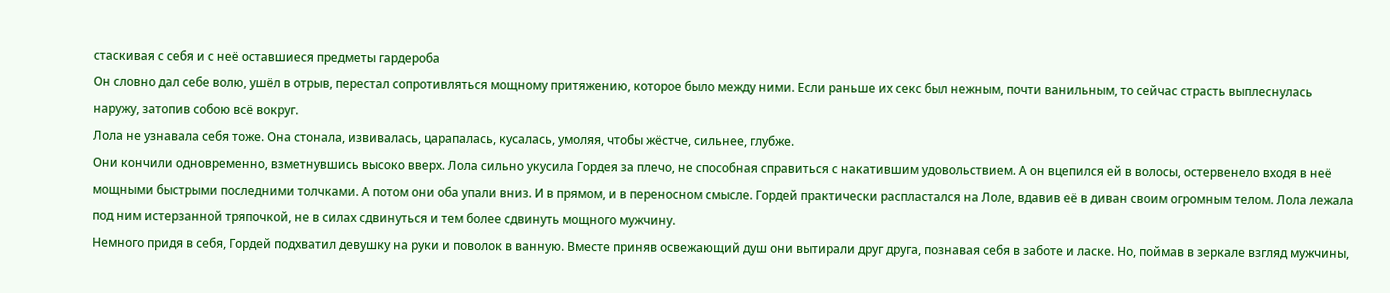стаскивая с себя и с неё оставшиеся предметы гардероба
Он словно дал себе волю, ушёл в отрыв, перестал сопротивляться мощному притяжению, которое было между ними. Если раньше их секс был нежным, почти ванильным, то сейчас страсть выплеснулась наружу, затопив собою всё вокруг.
Лола не узнавала себя тоже. Она стонала, извивалась, царапалась, кусалась, умоляя, чтобы жёстче, сильнее, глубже.
Они кончили одновременно, взметнувшись высоко вверх. Лола сильно укусила Гордея за плечо, не способная справиться с накатившим удовольствием. А он вцепился ей в волосы, остервенело входя в неё мощными быстрыми последними толчками. А потом они оба упали вниз. И в прямом, и в переносном смысле. Гордей практически распластался на Лоле, вдавив её в диван своим огромным телом. Лола лежала под ним истерзанной тряпочкой, не в силах сдвинуться и тем более сдвинуть мощного мужчину.
Немного придя в себя, Гордей подхватил девушку на руки и поволок в ванную. Вместе приняв освежающий душ они вытирали друг друга, познавая себя в заботе и ласке. Но, поймав в зеркале взгляд мужчины,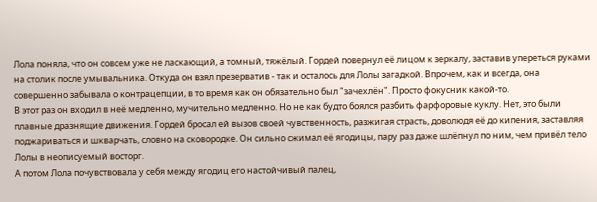Лола поняла, что он совсем уже не ласкающий, а томный, тяжёлый. Гордей повернул её лицом к зеркалу, заставив упереться руками на столик после умывальника. Откуда он взял презерватив - так и осталось для Лолы загадкой. Впрочем, как и всегда, она совершенно забывала о контрацепции, в то время как он обязательно был "зачехлён". Просто фокусник какой-то.
В этот раз он входил в неё медленно, мучительно медленно. Но не как будто боялся разбить фарфоровые куклу. Нет, это были плавные дразнящие движения. Гордей бросал ей вызов своей чувственность, разжигая страсть, доволюдя её до кипения, заставляя поджариваться и шкварчать, словно на сковородке. Он сильно сжимал её ягодицы, пару раз даже шлёпнул по ним, чем привёл тело Лолы в неописуемый восторг.
А потом Лола почувствовала у себя между ягодиц его настойчивый палец,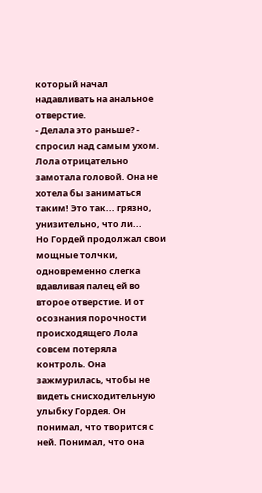который начал надавливать на анальное отверстие.
- Делала это раньше? - спросил над самым ухом.
Лола отрицательно замотала головой. Она не хотела бы заниматься таким! Это так... грязно, унизительно, что ли...
Но Гордей продолжал свои мощные толчки, одновременно слегка вдавливая палец ей во второе отверстие. И от осознания порочности происходящего Лола совсем потеряла контроль. Она зажмурилась, чтобы не видеть снисходительную улыбку Гордея. Он понимал, что творится с ней. Понимал, что она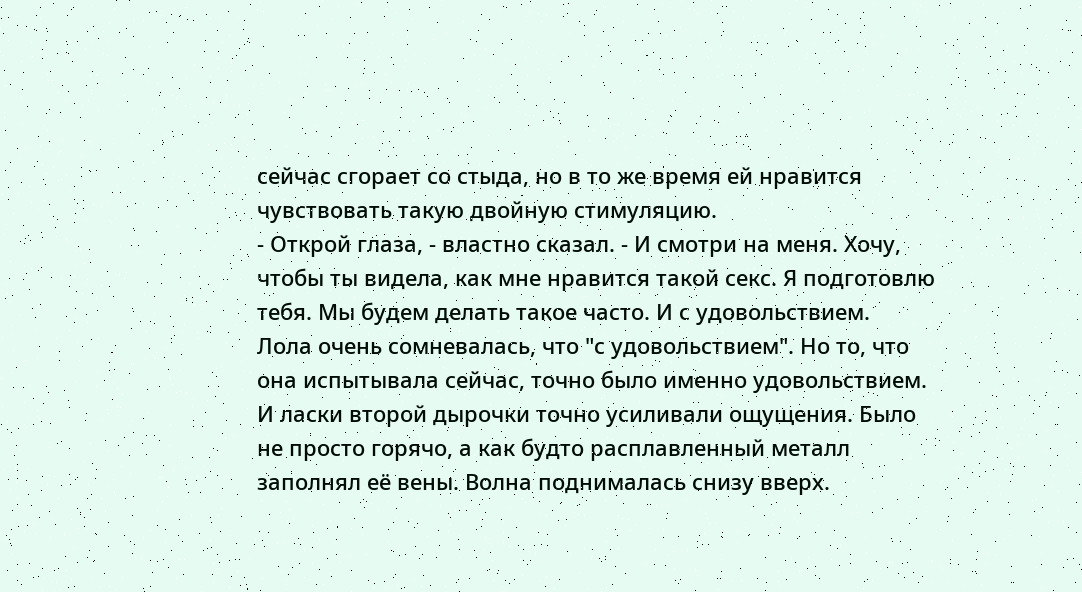сейчас сгорает со стыда, но в то же время ей нравится чувствовать такую двойную стимуляцию.
- Открой глаза, - властно сказал. - И смотри на меня. Хочу, чтобы ты видела, как мне нравится такой секс. Я подготовлю тебя. Мы будем делать такое часто. И с удовольствием.
Лола очень сомневалась, что "с удовольствием". Но то, что она испытывала сейчас, точно было именно удовольствием. И ласки второй дырочки точно усиливали ощущения. Было не просто горячо, а как будто расплавленный металл заполнял её вены. Волна поднималась снизу вверх.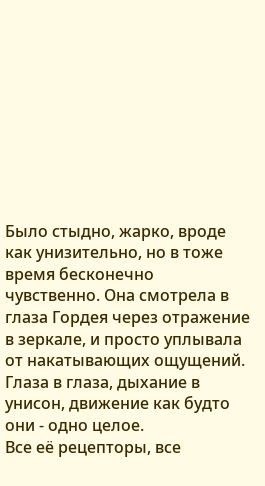Было стыдно, жарко, вроде как унизительно, но в тоже время бесконечно чувственно. Она смотрела в глаза Гордея через отражение в зеркале, и просто уплывала от накатывающих ощущений. Глаза в глаза, дыхание в унисон, движение как будто они - одно целое.
Все её рецепторы, все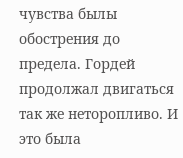чувства былы обострения до предела. Гордей продолжал двигаться так же неторопливо. И это была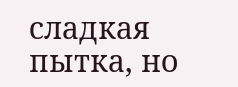сладкая пытка, но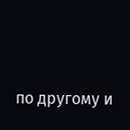по другому и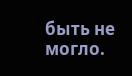быть не могло.